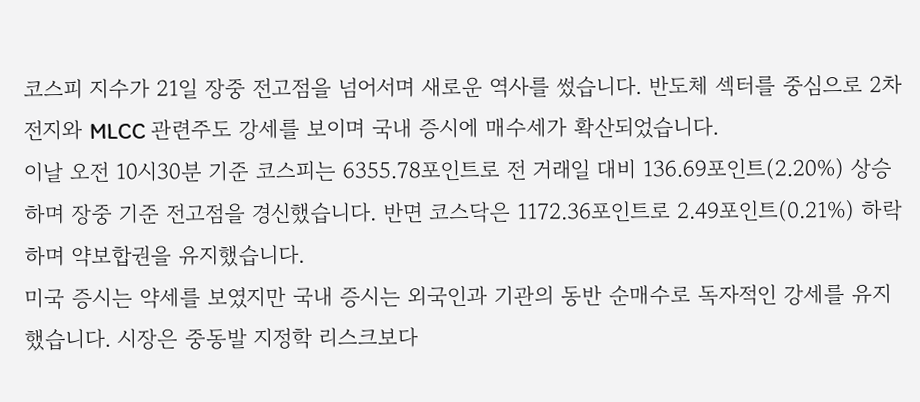코스피 지수가 21일 장중 전고점을 넘어서며 새로운 역사를 썼습니다. 반도체 섹터를 중심으로 2차전지와 MLCC 관련주도 강세를 보이며 국내 증시에 매수세가 확산되었습니다.
이날 오전 10시30분 기준 코스피는 6355.78포인트로 전 거래일 대비 136.69포인트(2.20%) 상승하며 장중 기준 전고점을 경신했습니다. 반면 코스닥은 1172.36포인트로 2.49포인트(0.21%) 하락하며 약보합권을 유지했습니다.
미국 증시는 약세를 보였지만 국내 증시는 외국인과 기관의 동반 순매수로 독자적인 강세를 유지했습니다. 시장은 중동발 지정학 리스크보다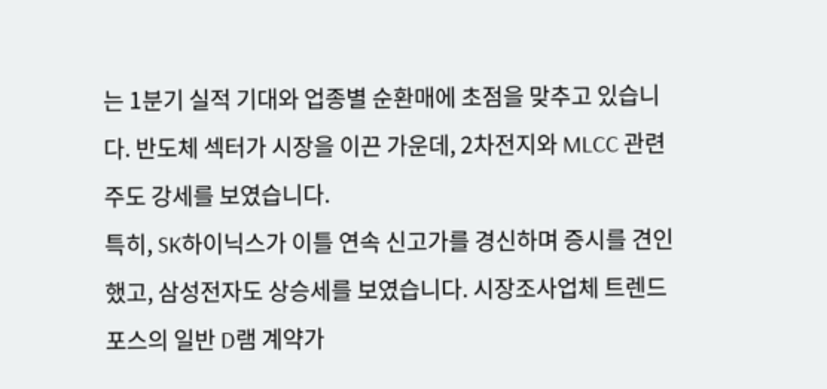는 1분기 실적 기대와 업종별 순환매에 초점을 맞추고 있습니다. 반도체 섹터가 시장을 이끈 가운데, 2차전지와 MLCC 관련주도 강세를 보였습니다.
특히, SK하이닉스가 이틀 연속 신고가를 경신하며 증시를 견인했고, 삼성전자도 상승세를 보였습니다. 시장조사업체 트렌드포스의 일반 D램 계약가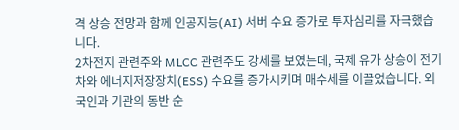격 상승 전망과 함께 인공지능(AI) 서버 수요 증가로 투자심리를 자극했습니다.
2차전지 관련주와 MLCC 관련주도 강세를 보였는데, 국제 유가 상승이 전기차와 에너지저장장치(ESS) 수요를 증가시키며 매수세를 이끌었습니다. 외국인과 기관의 동반 순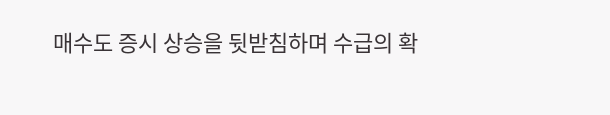매수도 증시 상승을 뒷받침하며 수급의 확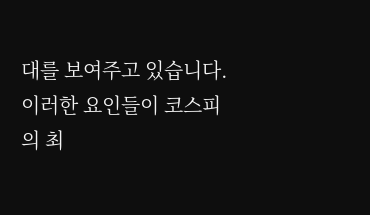대를 보여주고 있습니다. 이러한 요인들이 코스피의 최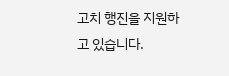고치 행진을 지원하고 있습니다.